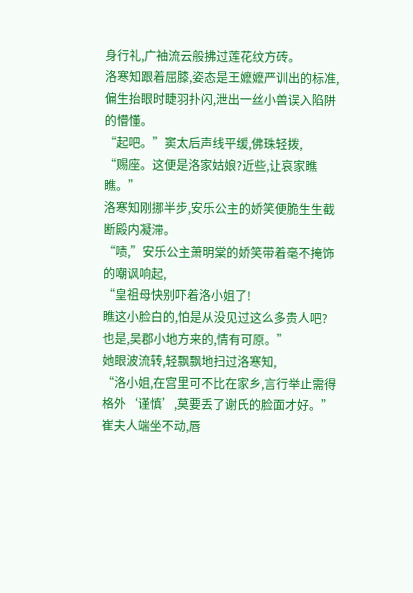身行礼,广袖流云般拂过莲花纹方砖。
洛寒知跟着屈膝,姿态是王嬷嬷严训出的标准,偏生抬眼时睫羽扑闪,泄出一丝小兽误入陷阱的懵懂。
“起吧。”窦太后声线平缓,佛珠轻拨,
“赐座。这便是洛家姑娘?近些,让哀家瞧瞧。”
洛寒知刚挪半步,安乐公主的娇笑便脆生生截断殿内凝滞。
“啧,”安乐公主萧明棠的娇笑带着毫不掩饰的嘲讽响起,
“皇祖母快别吓着洛小姐了!
瞧这小脸白的,怕是从没见过这么多贵人吧?
也是,吴郡小地方来的,情有可原。”
她眼波流转,轻飘飘地扫过洛寒知,
“洛小姐,在宫里可不比在家乡,言行举止需得格外‘谨慎’,莫要丢了谢氏的脸面才好。”
崔夫人端坐不动,唇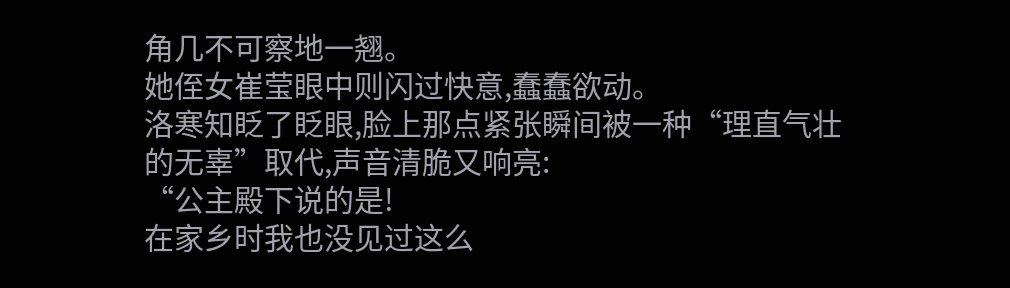角几不可察地一翘。
她侄女崔莹眼中则闪过快意,蠢蠢欲动。
洛寒知眨了眨眼,脸上那点紧张瞬间被一种“理直气壮的无辜”取代,声音清脆又响亮:
“公主殿下说的是!
在家乡时我也没见过这么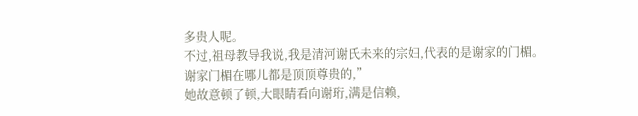多贵人呢。
不过,祖母教导我说,我是清河谢氏未来的宗妇,代表的是谢家的门楣。
谢家门楣在哪儿都是顶顶尊贵的,”
她故意顿了顿,大眼睛看向谢珩,满是信赖,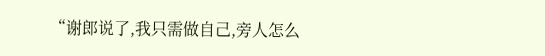“谢郎说了,我只需做自己,旁人怎么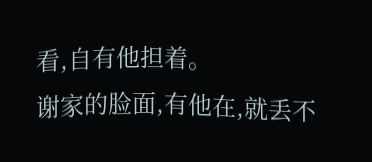看,自有他担着。
谢家的脸面,有他在,就丢不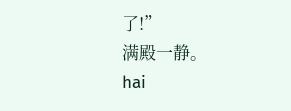了!”
满殿一静。
hai